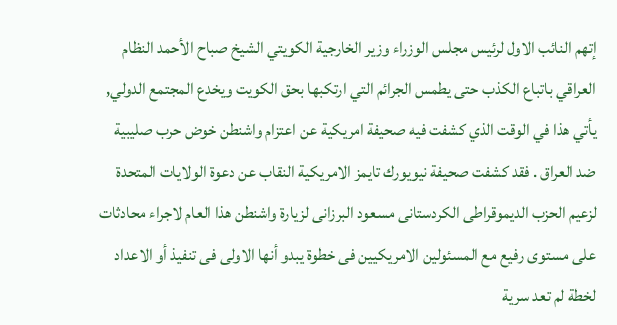إتهم النائب الاول لرئيس مجلس الوزراء وزير الخارجية الكويتي الشيخ صباح الأحمد النظام العراقي باتباع الكذب حتى يطمس الجرائم التي ارتكبها بحق الكويت ويخدع المجتمع الدولي, يأتي هذا في الوقت الذي كشفت فيه صحيفة امريكية عن اعتزام واشنطن خوض حرب صليبية ضد العراق . فقد كشفت صحيفة نيويورك تايمز الامريكية النقاب عن دعوة الولايات المتحدة لزعيم الحزب الديموقراطى الكردستانى مسعود البرزانى لزيارة واشنطن هذا العام لاجراء محادثات على مستوى رفيع مع المسئولين الامريكيين فى خطوة يبدو أنها الاولى فى تنفيذ أو الاعداد لخطة لم تعد سرية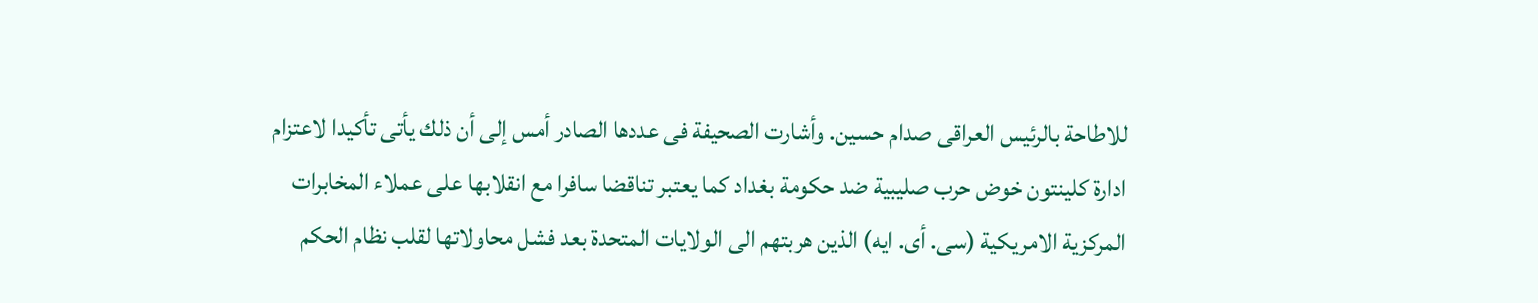للاطاحة بالرئيس العراقى صدام حسين. وأشارت الصحيفة فى عددها الصادر أمس إلى أن ذلك يأتى تأكيدا لاعتزام ادارة كلينتون خوض حرب صليبية ضد حكومة بغداد كما يعتبر تناقضا سافرا مع انقلابها على عملاء المخابرات المركزية الامريكية (سى. أى. ايه) الذين هربتهم الى الولايات المتحدة بعد فشل محاولاتها لقلب نظام الحكم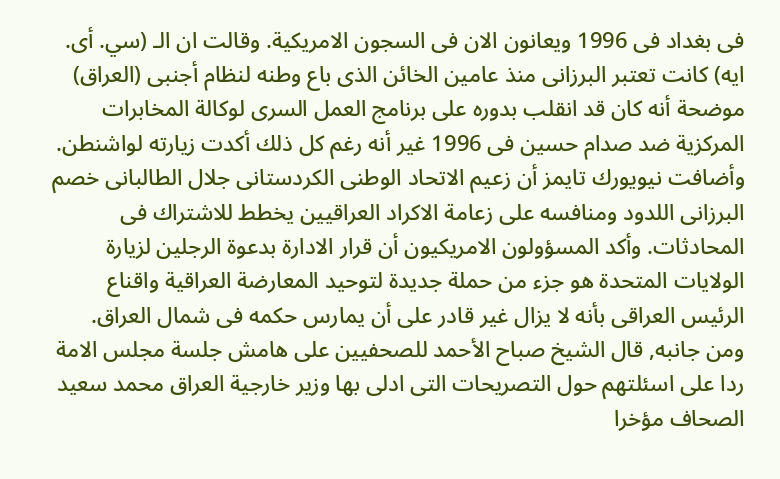فى بغداد فى 1996 ويعانون الان فى السجون الامريكية. وقالت ان الـ (سي. أى. ايه) كانت تعتبر البرزانى منذ عامين الخائن الذى باع وطنه لنظام أجنبى (العراق) موضحة أنه كان قد انقلب بدوره على برنامج العمل السرى لوكالة المخابرات المركزية ضد صدام حسين فى 1996 غير أنه رغم كل ذلك أكدت زيارته لواشنطن. وأضافت نيويورك تايمز أن زعيم الاتحاد الوطنى الكردستانى جلال الطالبانى خصم البرزانى اللدود ومنافسه على زعامة الاكراد العراقيين يخطط للاشتراك فى المحادثات. وأكد المسؤولون الامريكيون أن قرار الادارة بدعوة الرجلين لزيارة الولايات المتحدة هو جزء من حملة جديدة لتوحيد المعارضة العراقية واقناع الرئيس العراقى بأنه لا يزال غير قادر على أن يمارس حكمه فى شمال العراق. ومن جانبه, قال الشيخ صباح الأحمد للصحفيين على هامش جلسة مجلس الامة ردا على اسئلتهم حول التصريحات التى ادلى بها وزير خارجية العراق محمد سعيد الصحاف مؤخرا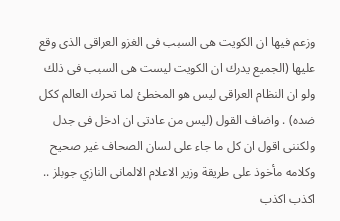وزعم فيها ان الكويت هى السبب فى الغزو العراقى الذى وقع عليها (الجميع يدرك ان الكويت ليست هى السبب فى ذلك ولو ان النظام العراقى ليس هو المخطئ لما تحرك العالم ككل ضده) . واضاف القول (ليس من عادتى ان ادخل فى جدل ولكننى اقول ان كل ما جاء على لسان الصحاف غير صحيح وكلامه مأخوذ على طريقة وزير الاعلام الالمانى النازي جوبلز .. اكذب اكذب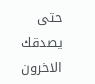حتى يصدقك الاخرون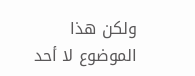ولكن هذا الموضوع لا أحد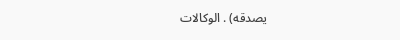يصدقه) . الوكالات